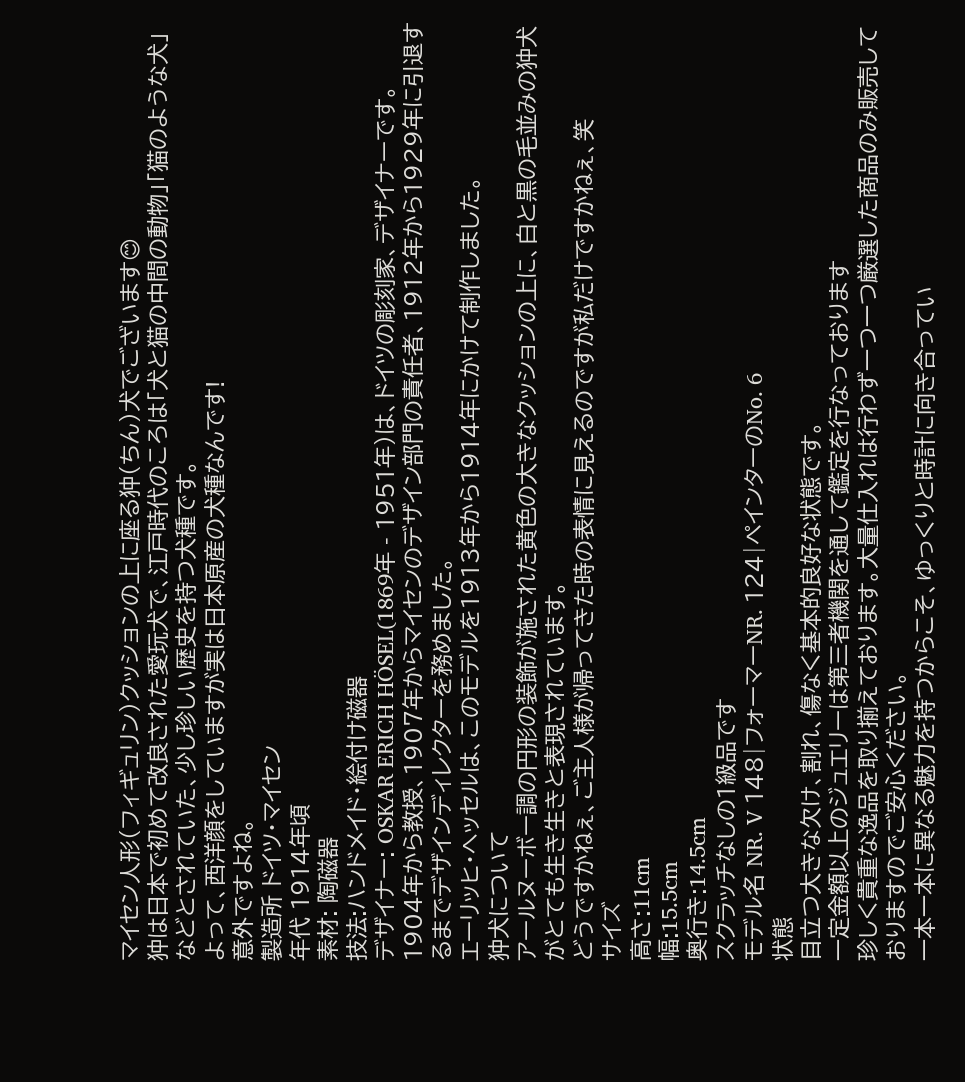マイセン人形(フィギュリン)クッションの上に座る狆(ちん)犬でございます😊
狆は日本で初めて改良された愛玩犬で、江戸時代のころは「犬と猫の中間の動物」「猫のような犬」などとされていた、少し珍しい歴史を持つ犬種です。
よって、西洋顔をしていますが実は日本原産の犬種なんです!
意外ですよね。
製造所 ドイツ・マイセン
年代 1914年頃
素材: 陶磁器
技法:ハンドメイド・絵付け磁器
デザイナー: OSKAR ERICH HÖSEL(1869年 - 1951年)は、ドイツの彫刻家、デザイナーです。
1904年から教授、1907年からマイセンのデザイン部門の責任者、1912年から1929年に引退するまでデザインディレクターを務めました。
エーリッヒ・ヘッセルは、このモデルを1913年から1914年にかけて制作しました。
狆犬について
アールヌーボー調の円形の装飾が施された黄色の大きなクッションの上に、白と黒の毛並みの狆犬がとても生き生きと表現されています。
どうですかねぇ、ご主人様が帰ってきた時の表情に見えるのですが私だけですかねぇ、笑
サイズ
高さ:11cm
幅:15.5cm
奥行き:14.5cm
スクラッチなしの1級品です
モデル名 NR. V 148|フォーマーNR. 124|ペインターのNo. 6
状態
目立つ大きな欠け、割れ、傷なく基本的良好な状態です。
一定金額以上のジュエリーは第三者機関を通して鑑定を行なっております
珍しく貴重な逸品を取り揃えております。大量仕入れは行わず一つ一つ厳選した商品のみ販売しておりますのでご安心ください。
一本一本に異なる魅力を持つからこそ、ゆっくりと時計に向き合ってい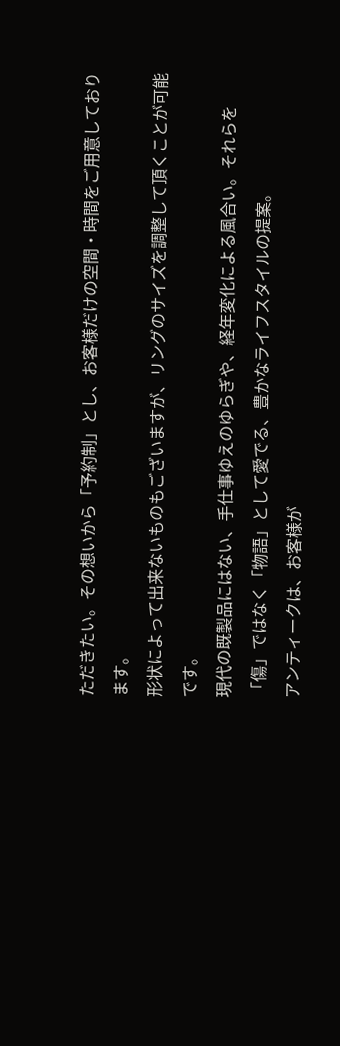ただきたい。その想いから「予約制」とし、お客様だけの空間・時間をご用意しております。
形状によって出来ないものもございますが、リングのサイズを調整して頂くことが可能です。
現代の既製品にはない、手仕事ゆえのゆらぎや、経年変化による風合い。それらを「傷」ではなく「物語」として愛でる、豊かなライフスタイルの提案。
アンティークは、お客様が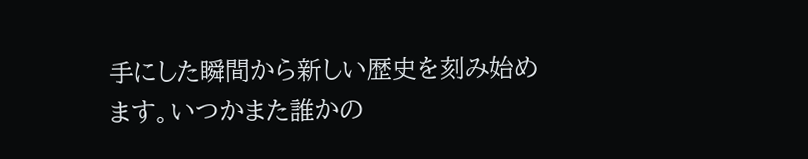手にした瞬間から新しい歴史を刻み始めます。いつかまた誰かの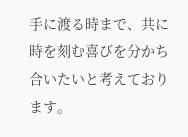手に渡る時まで、共に時を刻む喜びを分かち合いたいと考えております。